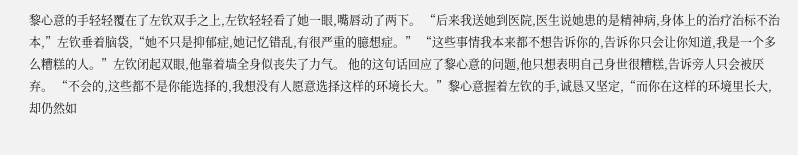黎心意的手轻轻覆在了左钦双手之上,左钦轻轻看了她一眼,嘴唇动了两下。 “后来我送她到医院,医生说她患的是精神病,身体上的治疗治标不治本,”左钦垂着脑袋,“她不只是抑郁症,她记忆错乱,有很严重的臆想症。” “这些事情我本来都不想告诉你的,告诉你只会让你知道,我是一个多么糟糕的人。”左钦闭起双眼,他靠着墙全身似丧失了力气。 他的这句话回应了黎心意的问题,他只想表明自己身世很糟糕,告诉旁人只会被厌弃。 “不会的,这些都不是你能选择的,我想没有人愿意选择这样的环境长大。”黎心意握着左钦的手,诚恳又坚定,“而你在这样的环境里长大,却仍然如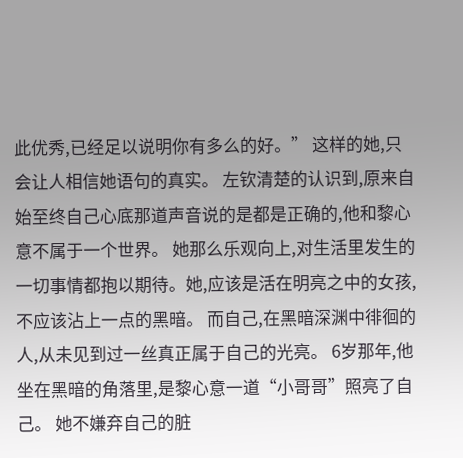此优秀,已经足以说明你有多么的好。” 这样的她,只会让人相信她语句的真实。 左钦清楚的认识到,原来自始至终自己心底那道声音说的是都是正确的,他和黎心意不属于一个世界。 她那么乐观向上,对生活里发生的一切事情都抱以期待。她,应该是活在明亮之中的女孩,不应该沾上一点的黑暗。 而自己,在黑暗深渊中徘徊的人,从未见到过一丝真正属于自己的光亮。 6岁那年,他坐在黑暗的角落里,是黎心意一道“小哥哥”照亮了自己。 她不嫌弃自己的脏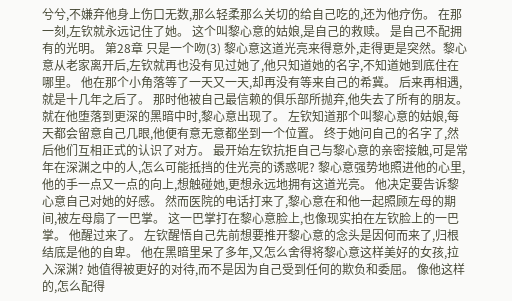兮兮,不嫌弃他身上伤口无数,那么轻柔那么关切的给自己吃的,还为他疗伤。 在那一刻,左钦就永远记住了她。 这个叫黎心意的姑娘,是自己的救赎。 是自己不配拥有的光明。 第28章 只是一个吻(3) 黎心意这道光亮来得意外,走得更是突然。黎心意从老家离开后,左钦就再也没有见过她了,他只知道她的名字,不知道她到底住在哪里。 他在那个小角落等了一天又一天,却再没有等来自己的希冀。 后来再相遇,就是十几年之后了。 那时他被自己最信赖的俱乐部所抛弃,他失去了所有的朋友。 就在他堕落到更深的黑暗中时,黎心意出现了。 左钦知道那个叫黎心意的姑娘,每天都会留意自己几眼,他便有意无意都坐到一个位置。 终于她问自己的名字了,然后他们互相正式的认识了对方。 最开始左钦抗拒自己与黎心意的亲密接触,可是常年在深渊之中的人,怎么可能抵挡的住光亮的诱惑呢? 黎心意强势地照进他的心里,他的手一点又一点的向上,想触碰她,更想永远地拥有这道光亮。 他决定要告诉黎心意自己对她的好感。 然而医院的电话打来了,黎心意在和他一起照顾左母的期间,被左母扇了一巴掌。 这一巴掌打在黎心意脸上,也像现实拍在左钦脸上的一巴掌。 他醒过来了。 左钦醒悟自己先前想要推开黎心意的念头是因何而来了,归根结底是他的自卑。 他在黑暗里呆了多年,又怎么舍得将黎心意这样美好的女孩,拉入深渊? 她值得被更好的对待,而不是因为自己受到任何的欺负和委屈。 像他这样的,怎么配得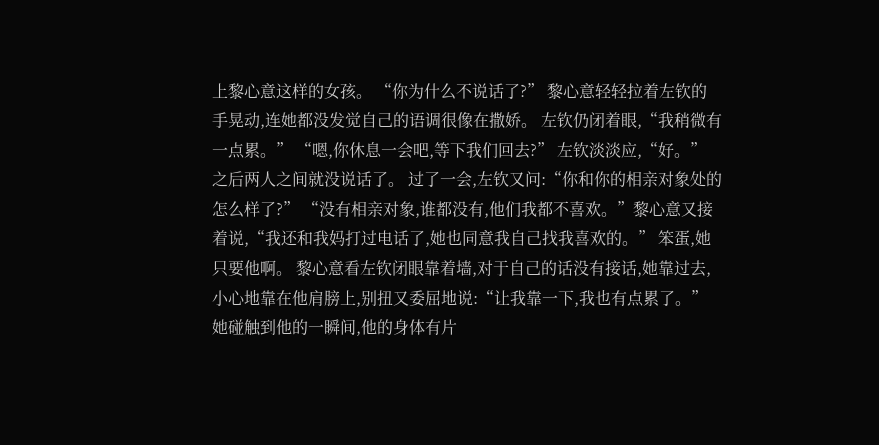上黎心意这样的女孩。 “你为什么不说话了?” 黎心意轻轻拉着左钦的手晃动,连她都没发觉自己的语调很像在撒娇。 左钦仍闭着眼,“我稍微有一点累。” “嗯,你休息一会吧,等下我们回去?” 左钦淡淡应,“好。” 之后两人之间就没说话了。 过了一会,左钦又问:“你和你的相亲对象处的怎么样了?” “没有相亲对象,谁都没有,他们我都不喜欢。”黎心意又接着说,“我还和我妈打过电话了,她也同意我自己找我喜欢的。” 笨蛋,她只要他啊。 黎心意看左钦闭眼靠着墙,对于自己的话没有接话,她靠过去,小心地靠在他肩膀上,别扭又委屈地说:“让我靠一下,我也有点累了。” 她碰触到他的一瞬间,他的身体有片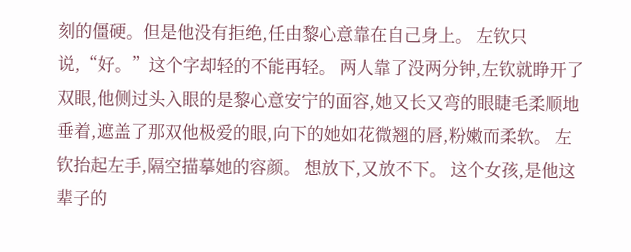刻的僵硬。但是他没有拒绝,任由黎心意靠在自己身上。 左钦只说,“好。”这个字却轻的不能再轻。 两人靠了没两分钟,左钦就睁开了双眼,他侧过头入眼的是黎心意安宁的面容,她又长又弯的眼睫毛柔顺地垂着,遮盖了那双他极爱的眼,向下的她如花微翘的唇,粉嫩而柔软。 左钦抬起左手,隔空描摹她的容颜。 想放下,又放不下。 这个女孩,是他这辈子的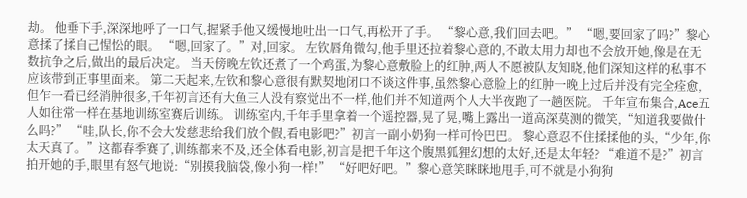劫。 他垂下手,深深地呼了一口气,握紧手他又缓慢地吐出一口气,再松开了手。 “黎心意,我们回去吧。” “嗯,要回家了吗?”黎心意揉了揉自己惺忪的眼。 “嗯,回家了。”对,回家。 左钦唇角微勾,他手里还拉着黎心意的,不敢太用力却也不会放开她,像是在无数抗争之后,做出的最后决定。 当天傍晚左钦还煮了一个鸡蛋,为黎心意敷脸上的红肿,两人不愿被队友知晓,他们深知这样的私事不应该带到正事里面来。 第二天起来,左钦和黎心意很有默契地闭口不谈这件事,虽然黎心意脸上的红肿一晚上过后并没有完全痊愈,但乍一看已经消肿很多,千年初言还有大鱼三人没有察觉出不一样,他们并不知道两个人大半夜跑了一趟医院。 千年宣布集合,Ace五人如往常一样在基地训练室赛后训练。 训练室内,千年手里拿着一个遥控器,晃了晃,嘴上露出一道高深莫测的微笑,“知道我要做什么吗?” “哇,队长,你不会大发慈悲给我们放个假,看电影吧?”初言一副小奶狗一样可怜巴巴。 黎心意忍不住揉揉他的头,“少年,你太天真了。”这都春季赛了,训练都来不及,还全体看电影,初言是把千年这个腹黑狐狸幻想的太好,还是太年轻? “难道不是?”初言拍开她的手,眼里有怒气地说:“别摸我脑袋,像小狗一样!” “好吧好吧。”黎心意笑眯眯地甩手,可不就是小狗狗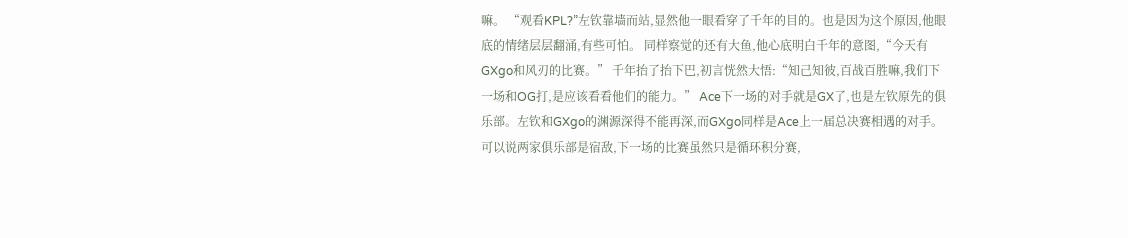嘛。 “观看KPL?”左钦靠墙而站,显然他一眼看穿了千年的目的。也是因为这个原因,他眼底的情绪层层翻涌,有些可怕。 同样察觉的还有大鱼,他心底明白千年的意图,“今天有GXgo和风刃的比赛。” 千年抬了抬下巴,初言恍然大悟:“知己知彼,百战百胜嘛,我们下一场和OG打,是应该看看他们的能力。” Ace下一场的对手就是GX了,也是左钦原先的俱乐部。左钦和GXgo的渊源深得不能再深,而GXgo同样是Ace上一届总决赛相遇的对手。 可以说两家俱乐部是宿敌,下一场的比赛虽然只是循环积分赛,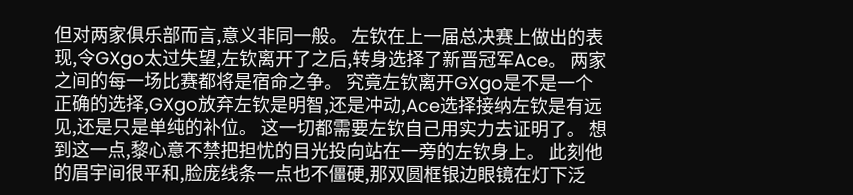但对两家俱乐部而言,意义非同一般。 左钦在上一届总决赛上做出的表现,令GXgo太过失望,左钦离开了之后,转身选择了新晋冠军Ace。 两家之间的每一场比赛都将是宿命之争。 究竟左钦离开GXgo是不是一个正确的选择,GXgo放弃左钦是明智,还是冲动,Ace选择接纳左钦是有远见,还是只是单纯的补位。 这一切都需要左钦自己用实力去证明了。 想到这一点,黎心意不禁把担忧的目光投向站在一旁的左钦身上。 此刻他的眉宇间很平和,脸庞线条一点也不僵硬,那双圆框银边眼镜在灯下泛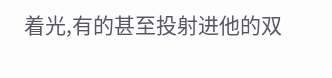着光,有的甚至投射进他的双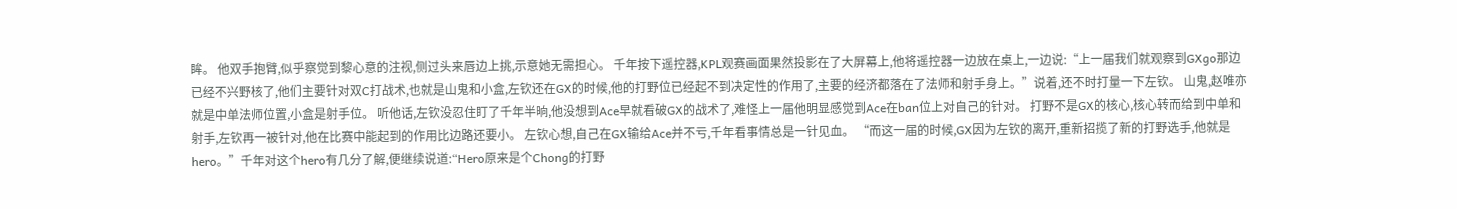眸。 他双手抱臂,似乎察觉到黎心意的注视,侧过头来唇边上挑,示意她无需担心。 千年按下遥控器,KPL观赛画面果然投影在了大屏幕上,他将遥控器一边放在桌上,一边说:“上一届我们就观察到GXgo那边已经不兴野核了,他们主要针对双C打战术,也就是山鬼和小盒,左钦还在GX的时候,他的打野位已经起不到决定性的作用了,主要的经济都落在了法师和射手身上。”说着,还不时打量一下左钦。 山鬼,赵唯亦就是中单法师位置,小盒是射手位。 听他话,左钦没忍住盯了千年半晌,他没想到Ace早就看破GX的战术了,难怪上一届他明显感觉到Ace在ban位上对自己的针对。 打野不是GX的核心,核心转而给到中单和射手,左钦再一被针对,他在比赛中能起到的作用比边路还要小。 左钦心想,自己在GX输给Ace并不亏,千年看事情总是一针见血。 “而这一届的时候,GX因为左钦的离开,重新招揽了新的打野选手,他就是hero。”千年对这个hero有几分了解,便继续说道:“Hero原来是个Chong的打野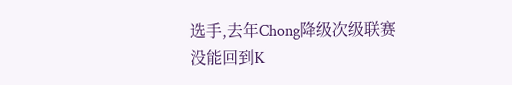选手,去年Chong降级次级联赛没能回到K